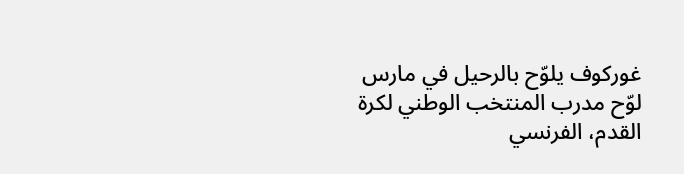غوركوف يلوّح بالرحيل في مارس
لوّح مدرب المنتخب الوطني لكرة القدم، الفرنسي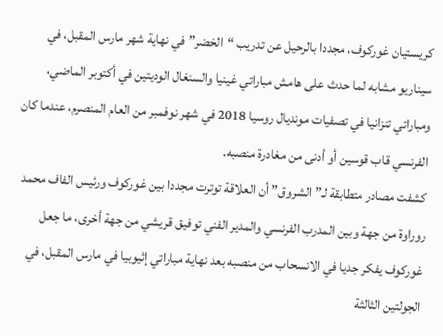كريستيان غوركوف، مجددا بالرحيل عن تدريب “الخضر” في نهاية شهر مارس المقبل، في سيناريو مشابه لما حدث على هامش مباراتي غينيا والسنغال الوديتين في أكتوبر الماضي، ومباراتي تنزانيا في تصفيات مونديال روسيا 2018 في شهر نوفمبر من العام المنصرم، عندما كان الفرنسي قاب قوسين أو أدنى من مغادرة منصبه.
كشفت مصادر متطابقة لـ”الشروق” أن العلاقة توترت مجددا بين غوركوف ورئيس الفاف محمد روراوة من جهة وبين المدرب الفرنسي والمدير الفني توفيق قريشي من جهة أخرى، ما جعل غوركوف يفكر جديا في الانسحاب من منصبه بعد نهاية مباراتي إثيوبيا في مارس المقبل، في الجولتين الثالثة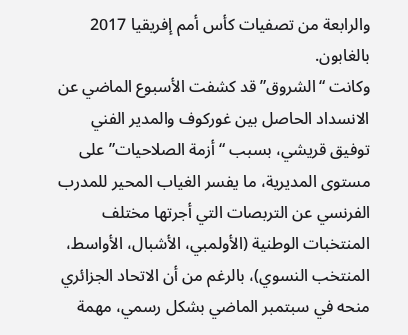والرابعة من تصفيات كأس أمم إفريقيا 2017 بالغابون.
وكانت “الشروق” قد كشفت الأسبوع الماضي عن الانسداد الحاصل بين غوركوف والمدير الفني توفيق قريشي، بسبب “أزمة الصلاحيات” على مستوى المديرية، ما يفسر الغياب المحير للمدرب الفرنسي عن التربصات التي أجرتها مختلف المنتخبات الوطنية (الأولمبي، الأشبال، الأواسط، المنتخب النسوي)، بالرغم من أن الاتحاد الجزائري منحه في سبتمبر الماضي بشكل رسمي، مهمة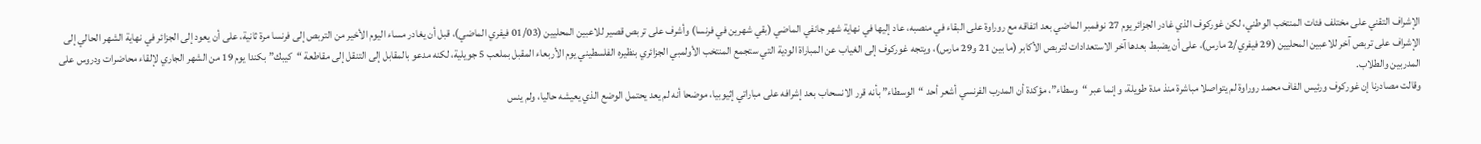الإشراف التقني على مختلف فئات المنتخب الوطني، لكن غوركوف الذي غادر الجزائر يوم 27 نوفمبر الماضي بعد اتفاقه مع روراوة على البقاء في منصبه، عاد إليها في نهاية شهر جانفي الماضي (بقي شهرين في فرنسا) وأشرف على تربص قصير للاعبين المحليين (01/03 فيفري الماضي)، قبل أن يغادر مساء اليوم الأخير من التربص إلى فرنسا مرة ثانية، على أن يعود إلى الجزائر في نهاية الشهر الحالي إلى الإشراف على تربص آخر للاعبين المحليين (29 فيفري/2 مارس)، على أن يضبط بعدها آخر الاستعدادات لتربص الأكابر (ما بين 21 و29 مارس)، ويتجه غوركوف إلى الغياب عن المباراة الودية التي ستجمع المنتخب الأولمبي الجزائري بنظيره الفلسطيني يوم الأربعاء المقبل بملعب 5 جويلية، لكنه مدعو بالمقابل إلى التنقل إلى مقاطعة “كيبك” بكندا يوم 19 من الشهر الجاري لإلقاء محاضرات ودروس على المدربين والطلاب.
وقالت مصادرنا إن غوركوف ورئيس الفاف محمد روراوة لم يتواصلا مباشرة منذ مدة طويلة، وإنما عبر “وسطاء”، مؤكدة أن المدرب الفرنسي أشعر أحد “الوسطاء” بأنه قرر الانسحاب بعد إشرافه على مباراتي إثيوبيا، موضحا أنه لم يعد يحتمل الوضع الذي يعيشه حاليا، ولم ينس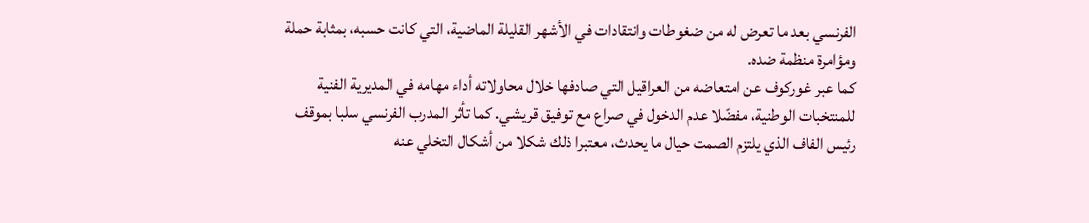الفرنسي بعد ما تعرض له من ضغوطات وانتقادات في الأشهر القليلة الماضية، التي كانت حسبه، بمثابة حملة ومؤامرة منظمة ضده.
كما عبر غوركوف عن امتعاضه من العراقيل التي صادفها خلال محاولاته أداء مهامه في المديرية الفنية للمنتخبات الوطنية، مفضّلا عدم الدخول في صراع مع توفيق قريشي. كما تأثر المدرب الفرنسي سلبا بموقف رئيس الفاف الذي يلتزم الصمت حيال ما يحدث، معتبرا ذلك شكلا من أشكال التخلي عنه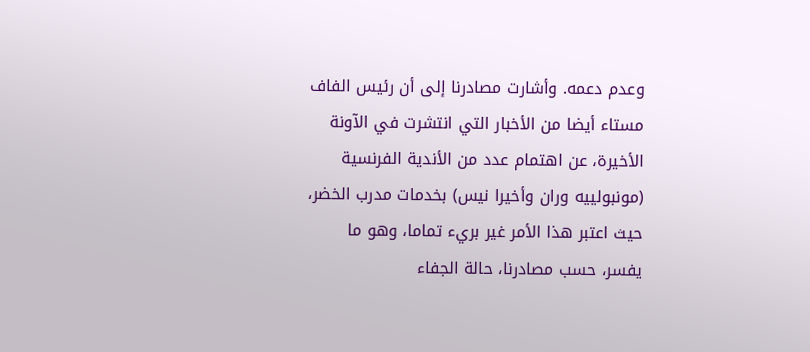وعدم دعمه. وأشارت مصادرنا إلى أن رئيس الفاف مستاء أيضا من الأخبار التي انتشرت في الآونة الأخيرة، عن اهتمام عدد من الأندية الفرنسية (مونبولييه وران وأخيرا نيس) بخدمات مدرب الخضر، حيث اعتبر هذا الأمر غير بريء تماما، وهو ما يفسر، حسب مصادرنا، حالة الجفاء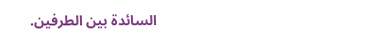السائدة بين الطرفين.